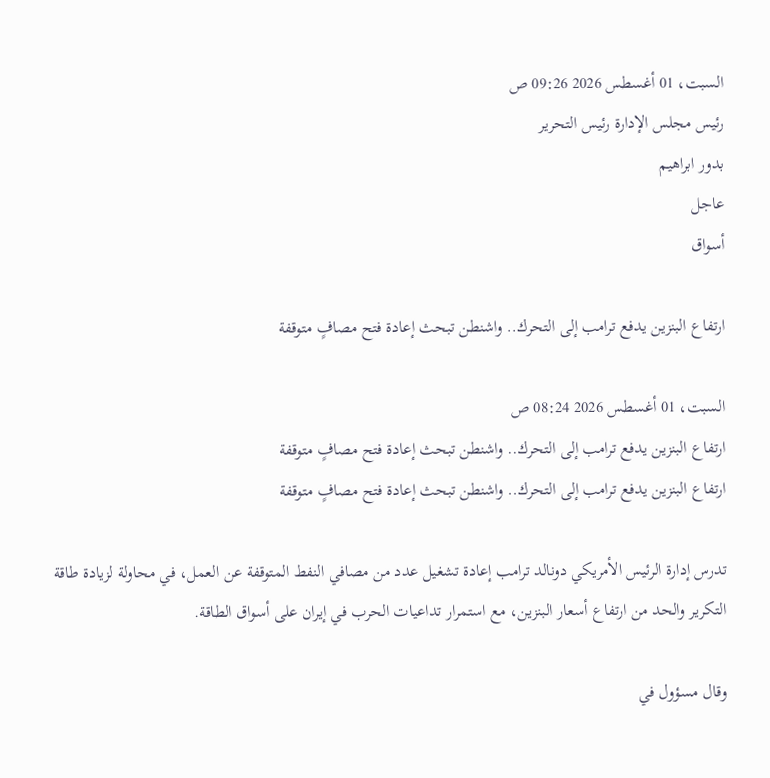السبت، 01 أغسطس 2026 09:26 ص
رئيس مجلس الإدارة رئيس التحرير
بدور ابراهيم
عاجل
أسواق

ارتفاع البنزين يدفع ترامب إلى التحرك.. واشنطن تبحث إعادة فتح مصافٍ متوقفة

السبت، 01 أغسطس 2026 08:24 ص
ارتفاع البنزين يدفع ترامب إلى التحرك.. واشنطن تبحث إعادة فتح مصافٍ متوقفة
ارتفاع البنزين يدفع ترامب إلى التحرك.. واشنطن تبحث إعادة فتح مصافٍ متوقفة

تدرس إدارة الرئيس الأمريكي دونالد ترامب إعادة تشغيل عدد من مصافي النفط المتوقفة عن العمل، في محاولة لزيادة طاقة التكرير والحد من ارتفاع أسعار البنزين، مع استمرار تداعيات الحرب في إيران على أسواق الطاقة.

وقال مسؤول في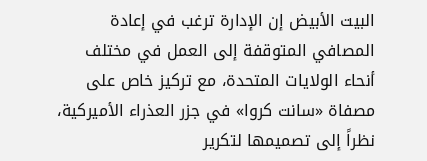البيت الأبيض إن الإدارة ترغب في إعادة المصافي المتوقفة إلى العمل في مختلف أنحاء الولايات المتحدة، مع تركيز خاص على مصفاة «سانت كروا» في جزر العذراء الأميركية، نظراً إلى تصميمها لتكرير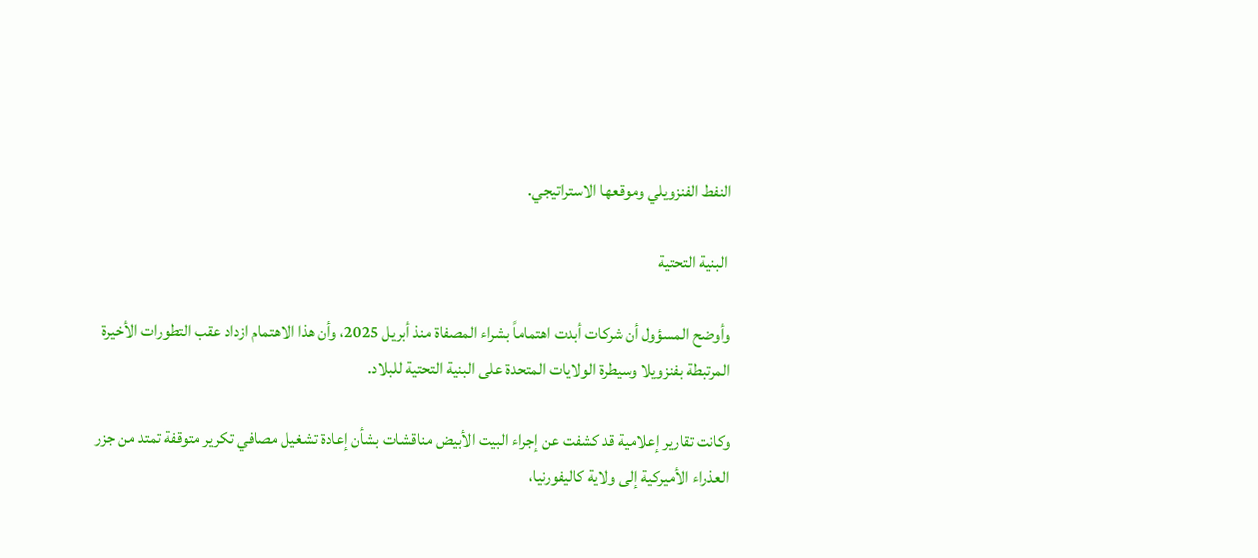النفط الفنزويلي وموقعها الاستراتيجي.

 البنية التحتية

وأوضح المسؤول أن شركات أبدت اهتماماً بشراء المصفاة منذ أبريل 2025، وأن هذا الاهتمام ازداد عقب التطورات الأخيرة المرتبطة بفنزويلا وسيطرة الولايات المتحدة على البنية التحتية للبلاد.

وكانت تقارير إعلامية قد كشفت عن إجراء البيت الأبيض مناقشات بشأن إعادة تشغيل مصافي تكرير متوقفة تمتد من جزر العذراء الأميركية إلى ولاية كاليفورنيا،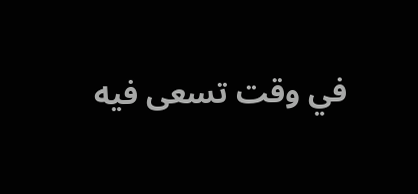في وقت تسعى فيه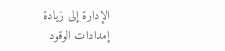الإدارة إلى زيادة إمدادات الوقود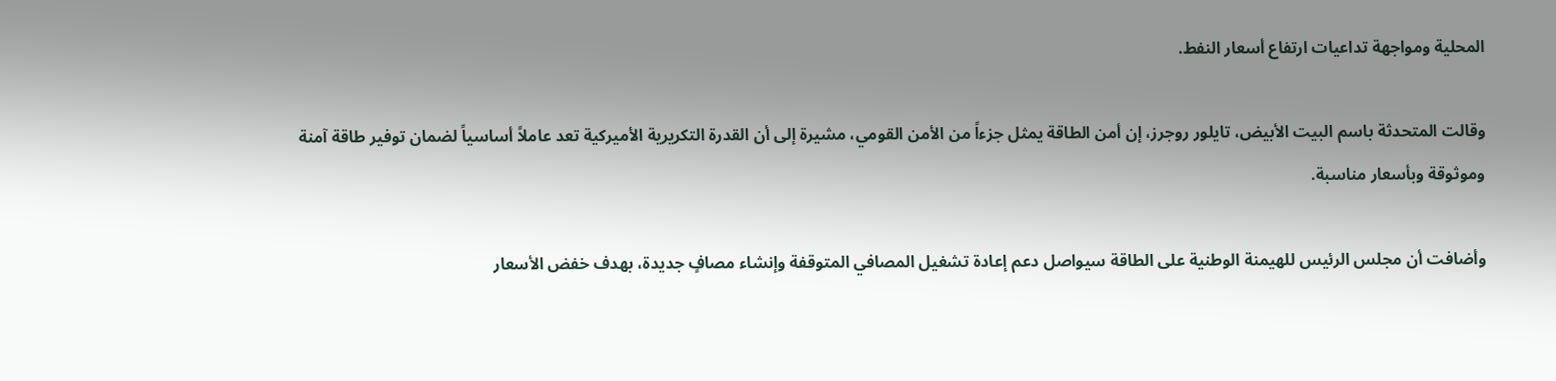المحلية ومواجهة تداعيات ارتفاع أسعار النفط.

وقالت المتحدثة باسم البيت الأبيض، تايلور روجرز، إن أمن الطاقة يمثل جزءاً من الأمن القومي، مشيرة إلى أن القدرة التكريرية الأميركية تعد عاملاً أساسياً لضمان توفير طاقة آمنة وموثوقة وبأسعار مناسبة.

وأضافت أن مجلس الرئيس للهيمنة الوطنية على الطاقة سيواصل دعم إعادة تشغيل المصافي المتوقفة وإنشاء مصافٍ جديدة، بهدف خفض الأسعار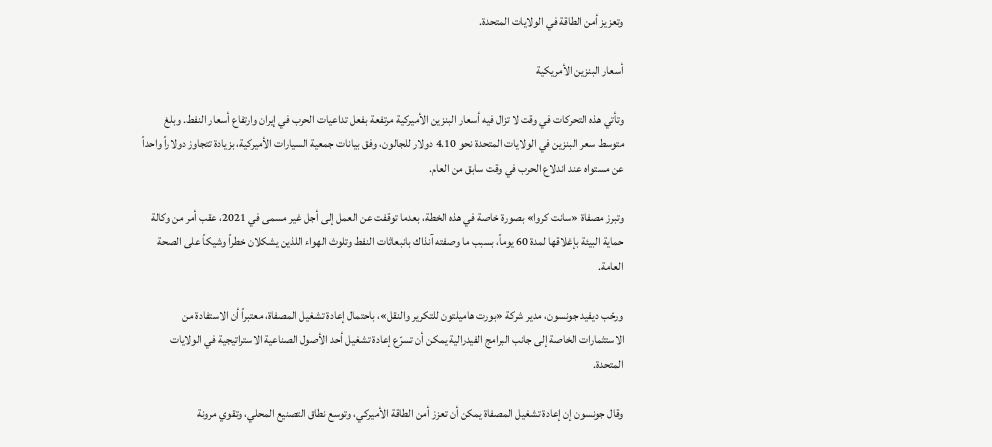وتعزيز أمن الطاقة في الولايات المتحدة.

أسعار البنزين الأمريكية

وتأتي هذه التحركات في وقت لا تزال فيه أسعار البنزين الأميركية مرتفعة بفعل تداعيات الحرب في إيران وارتفاع أسعار النفط. وبلغ متوسط سعر البنزين في الولايات المتحدة نحو 4.10 دولار للجالون، وفق بيانات جمعية السيارات الأميركية، بزيادة تتجاوز دولاراً واحداً عن مستواه عند اندلاع الحرب في وقت سابق من العام.

وتبرز مصفاة «سانت كروا» بصورة خاصة في هذه الخطة، بعدما توقفت عن العمل إلى أجل غير مسمى في 2021، عقب أمر من وكالة حماية البيئة بإغلاقها لمدة 60 يوماً، بسبب ما وصفته آنذاك بانبعاثات النفط وتلوث الهواء اللذين يشكلان خطراً وشيكاً على الصحة العامة.

ورحّب ديفيد جونسون، مدير شركة «بورت هاميلتون للتكرير والنقل»، باحتمال إعادة تشغيل المصفاة، معتبراً أن الاستفادة من الاستثمارات الخاصة إلى جانب البرامج الفيدرالية يمكن أن تسرّع إعادة تشغيل أحد الأصول الصناعية الاستراتيجية في الولايات المتحدة.

وقال جونسون إن إعادة تشغيل المصفاة يمكن أن تعزز أمن الطاقة الأميركي، وتوسع نطاق التصنيع المحلي، وتقوي مرونة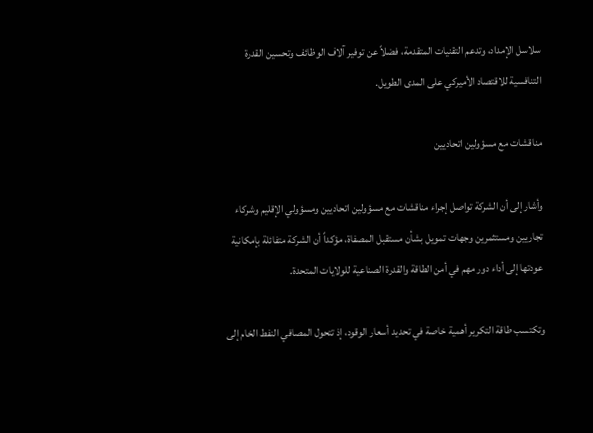سلاسل الإمداد، وتدعم التقنيات المتقدمة، فضلاً عن توفير آلاف الوظائف وتحسين القدرة التنافسية للاقتصاد الأميركي على المدى الطويل.

مناقشات مع مسؤولين اتحاديين

وأشار إلى أن الشركة تواصل إجراء مناقشات مع مسؤولين اتحاديين ومسؤولي الإقليم وشركاء تجاريين ومستثمرين وجهات تمويل بشأن مستقبل المصفاة، مؤكداً أن الشركة متفائلة بإمكانية عودتها إلى أداء دور مهم في أمن الطاقة والقدرة الصناعية للولايات المتحدة.

وتكتسب طاقة التكرير أهمية خاصة في تحديد أسعار الوقود، إذ تتحول المصافي النفط الخام إلى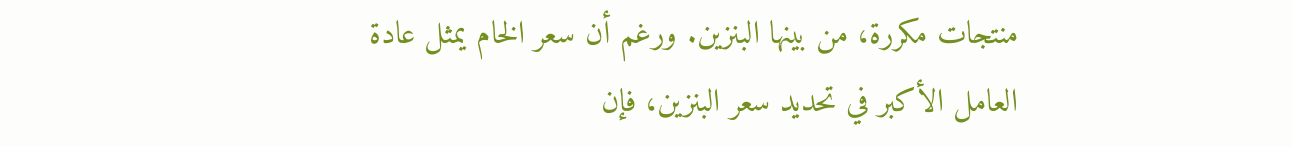منتجات مكررة، من بينها البنزين. ورغم أن سعر الخام يمثل عادة العامل الأكبر في تحديد سعر البنزين، فإن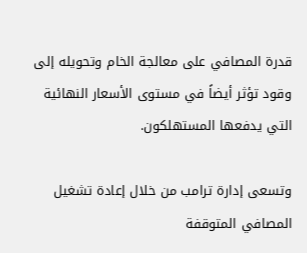قدرة المصافي على معالجة الخام وتحويله إلى وقود تؤثر أيضاً في مستوى الأسعار النهائية التي يدفعها المستهلكون.

وتسعى إدارة ترامب من خلال إعادة تشغيل المصافي المتوقفة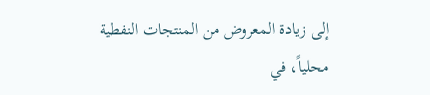إلى زيادة المعروض من المنتجات النفطية محلياً، في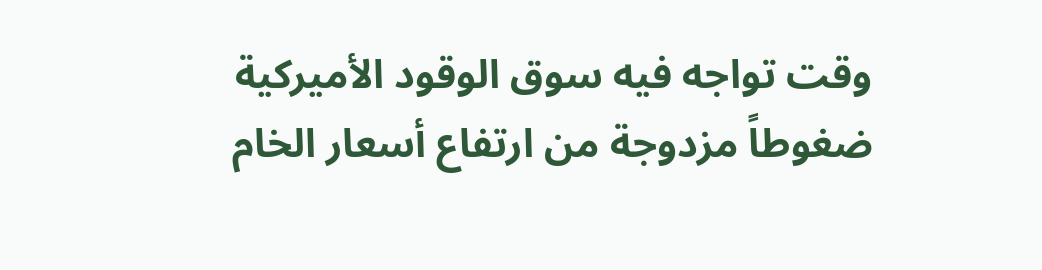وقت تواجه فيه سوق الوقود الأميركية ضغوطاً مزدوجة من ارتفاع أسعار الخام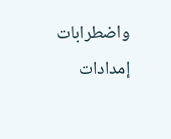واضطرابات إمدادات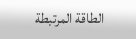الطاقة المرتبطة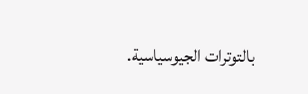بالتوترات الجيوسياسية.